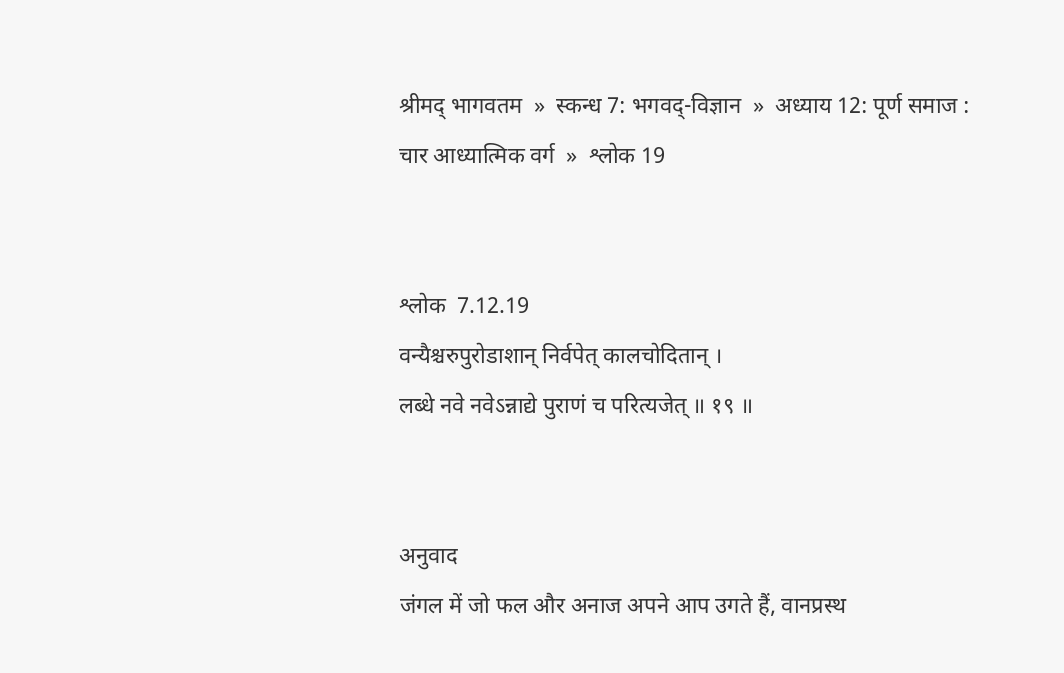श्रीमद् भागवतम  »  स्कन्ध 7: भगवद्-विज्ञान  »  अध्याय 12: पूर्ण समाज : चार आध्यात्मिक वर्ग  »  श्लोक 19


श्लोक  7.12.19
वन्यैश्चरुपुरोडाशान् निर्वपेत् कालचोदितान् ।
लब्धे नवे नवेऽन्नाद्ये पुराणं च परित्यजेत् ॥ १९ ॥


अनुवाद
जंगल में जो फल और अनाज अपने आप उगते हैं, वानप्रस्थ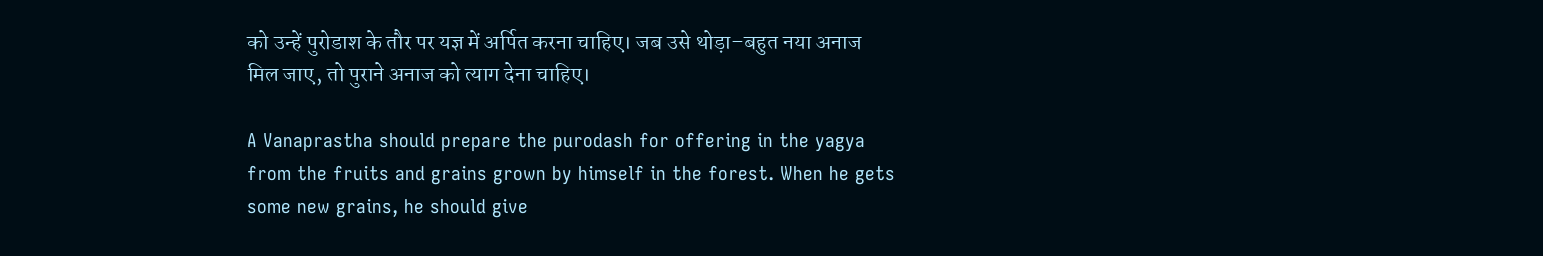को उन्हें पुरोडाश के तौर पर यज्ञ में अर्पित करना चाहिए। जब उसे थोड़ा–बहुत नया अनाज मिल जाए, तो पुराने अनाज को त्याग देना चाहिए।

A Vanaprastha should prepare the purodash for offering in the yagya from the fruits and grains grown by himself in the forest. When he gets some new grains, he should give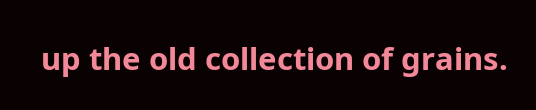up the old collection of grains.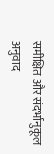समीक्षित और संदर्भानुकूल अनुवाद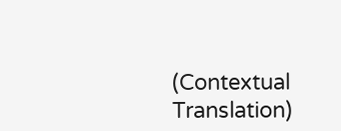(Contextual Translation)